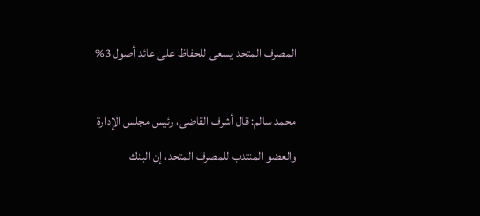المصرف المتحد يسعى للحفاظ على عائد أصول 3%

محمد سالم: قال أشرف القاضى، رئيس مجلس الإدارة والعضو المنتدب للمصرف المتحد، إن البنك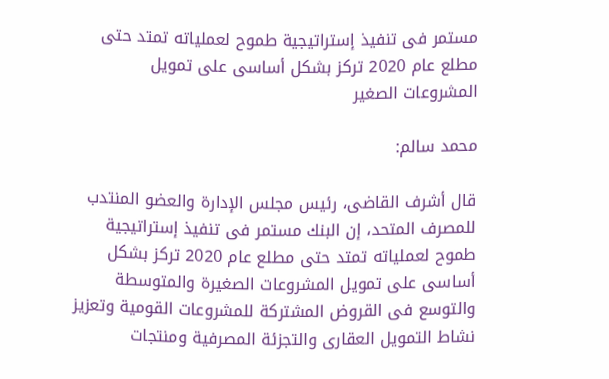مستمر فى تنفيذ إستراتيجية طموح لعملياته تمتد حتى مطلع عام 2020 تركز بشكل أساسى على تمويل المشروعات الصغير

محمد سالم:

قال أشرف القاضى، رئيس مجلس الإدارة والعضو المنتدب للمصرف المتحد، إن البنك مستمر فى تنفيذ إستراتيجية طموح لعملياته تمتد حتى مطلع عام 2020 تركز بشكل أساسى على تمويل المشروعات الصغيرة والمتوسطة والتوسع فى القروض المشتركة للمشروعات القومية وتعزيز نشاط التمويل العقارى والتجزئة المصرفية ومنتجات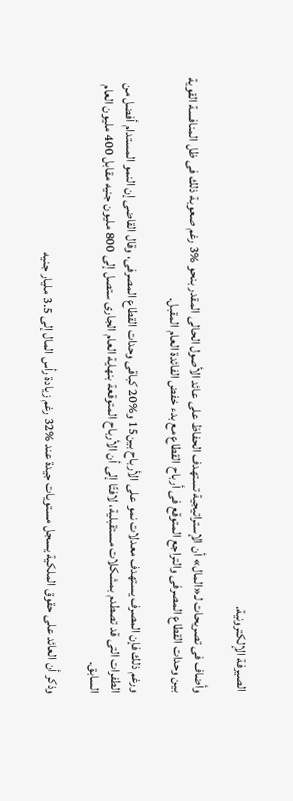الصيرفة الإلكترونية.

وأضاف فى تصريحات لـ«المال» أن الإستراتيجية تستهدف الحفاظ على عائد الأصول الحالى المقدر بنحو %3 رغم صعوبة ذلك فى ظل المنافسة القوية بين وحدات القطاع المصرفى والتراجع المتوقع فى أرباح القطاع مع بدء خفض الفائدة العام المقبل.

ورغم ذلك فإن المصرف يستهدف معدلات نمو على الأرباح بين15 و%20 كباقى وحدات القطاع المصرفى، وقال القاضى إن النمو المستدام أفضل من الطفرات التى قد تصطدم بمشكلات مستقبلية، لافتًا إلى أن الأرباح المتوقعة بنهاية العام الجارى ستصل إلى 800 مليون جنيه مقابل 400 مليون العام السابق.

وذكر أن العائد على حقوق الملكية يسجل مستويات جيدة عند %32 رغم زيادة رأس المال إلى 3.5 مليار جنيه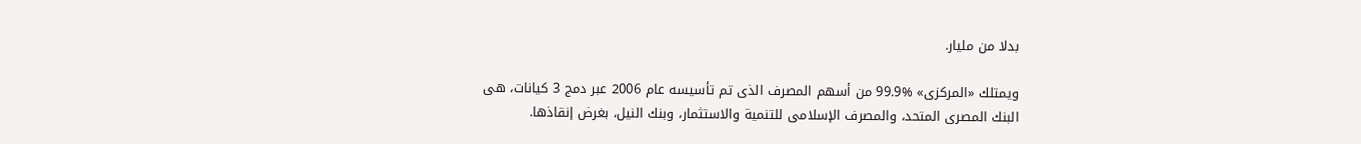بدلا من مليار.

ويمتلك «المركزى» %99.9 من أسهم المصرف الذى تم تأسيسه عام 2006 عبر دمج 3 كيانات، هى البنك المصرى المتحد، والمصرف الإسلامى للتنمية والاستثمار، وبنك النيل، بغرض إنقاذها.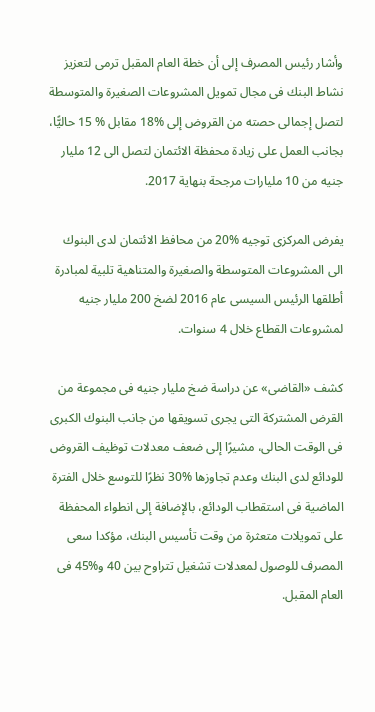وأشار رئيس المصرف إلى أن خطة العام المقبل ترمى لتعزيز نشاط البنك فى مجال تمويل المشروعات الصغيرة والمتوسطة لتصل إجمالى حصته من القروض إلى %18 مقابل % 15 حاليًّا، بجانب العمل على زيادة محفظة الائتمان لتصل الى 12 مليار جنيه من 10 مليارات مرجحة بنهاية 2017.

يفرض المركزى توجيه %20 من محافظ الائتمان لدى البنوك الى المشروعات المتوسطة والصغيرة والمتناهية تلبية لمبادرة أطلقها الرئيس السيسى عام 2016 لضخ 200 مليار جنيه لمشروعات القطاع خلال 4 سنوات.

كشف «القاضى» عن دراسة ضخ مليار جنيه فى مجموعة من القرض المشتركة التى يجرى تسويقها من جانب البنوك الكبرى فى الوقت الحالى، مشيرًا إلى ضعف معدلات توظيف القروض للودائع لدى البنك وعدم تجاوزها %30 نظرًا للتوسع خلال الفترة الماضية فى استقطاب الودائع، بالإضافة إلى انطواء المحفظة على تمويلات متعثرة من وقت تأسيس البنك، مؤكدا سعى المصرف للوصول لمعدلات تشغيل تتراوح بين 40 و%45 فى العام المقبل.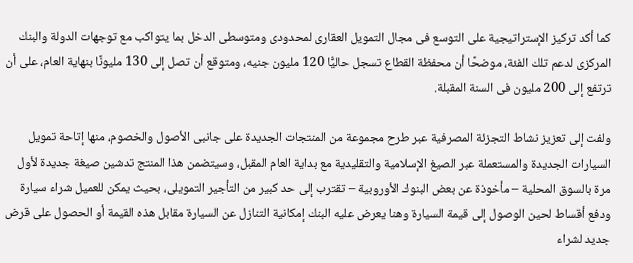كما أكد تركيز الإستراتيجية على التوسع فى مجال التمويل العقارى لمحدودى ومتوسطى الدخل بما يتواكب مع توجهات الدولة والبنك المركزى لدعم تلك الفئة، موضحًا أن محفظة القطاع تسجل حاليًّا 120 مليون جنيه، ومتوقع أن تصل إلى 130 مليونًا بنهاية العام، على أن ترتفع إلى 200 مليون فى السنة المقبلة.

ولفت إلى تعزيز نشاط التجزئة المصرفية عبر طرح مجموعة من المنتجات الجديدة على جانبى الأصول والخصوم، منها إتاحة تمويل السيارات الجديدة والمستعملة عبر الصيغ الإسلامية والتقليدية مع بداية العام المقبل، وسيتضمن هذا المنتج تدشين صيغة جديدة لأول مرة بالسوق المحلية – مأخوذة عن بعض البنوك الأوروبية – تقترب إلى حد كبير من التأجير التمويلى، بحيث يمكن للعميل شراء سيارة ودفع أقساط لحين الوصول إلى قيمة السيارة وهنا يعرض عليه البنك إمكانية التنازل عن السيارة مقابل هذه القيمة أو الحصول على قرض جديد لشراء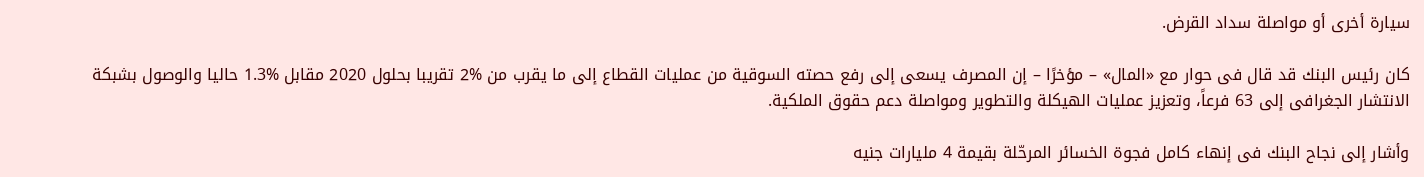سيارة أخرى أو مواصلة سداد القرض.

كان رئيس البنك قد قال فى حوار مع «المال» – مؤخرًا – إن المصرف يسعى إلى رفع حصته السوقية من عمليات القطاع إلى ما يقرب من %2 تقريبا بحلول 2020 مقابل %1.3 حاليا والوصول بشبكة الانتشار الجغرافى إلى 63 فرعاً، وتعزيز عمليات الهيكلة والتطوير ومواصلة دعم حقوق الملكية.

وأشار إلى نجاح البنك فى إنهاء كامل فجوة الخسائر المرحّلة بقيمة 4 مليارات جنيه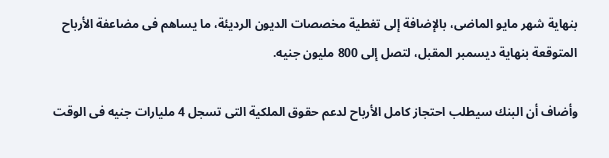بنهاية شهر مايو الماضى، بالإضافة إلى تغطية مخصصات الديون الرديئة، ما يساهم فى مضاعفة الأرباح المتوقعة بنهاية ديسمبر المقبل، لتصل إلى 800 مليون جنيه.

وأضاف أن البنك سيطلب احتجاز كامل الأرباح لدعم حقوق الملكية التى تسجل 4 مليارات جنيه فى الوقت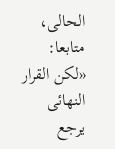الحالى، متابعا: «لكن القرار النهائى يرجع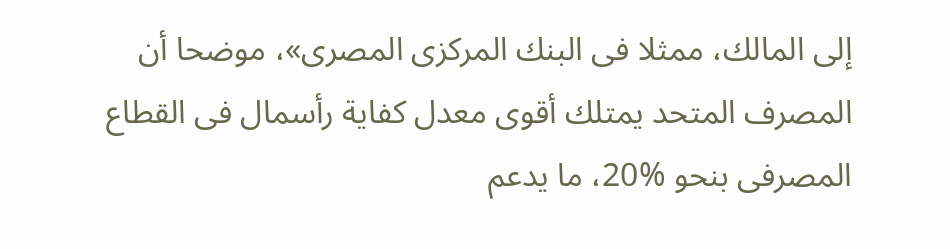إلى المالك، ممثلا فى البنك المركزى المصرى»، موضحا أن المصرف المتحد يمتلك أقوى معدل كفاية رأسمال فى القطاع المصرفى بنحو %20، ما يدعم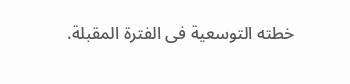خطته التوسعية فى الفترة المقبلة.